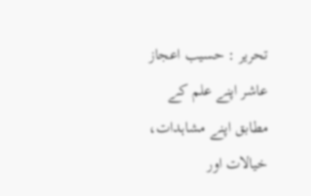تحریر : حسیب اعجاز عاشر اپنے علم کے مطابق اپنے مشاہدات، خیالات اور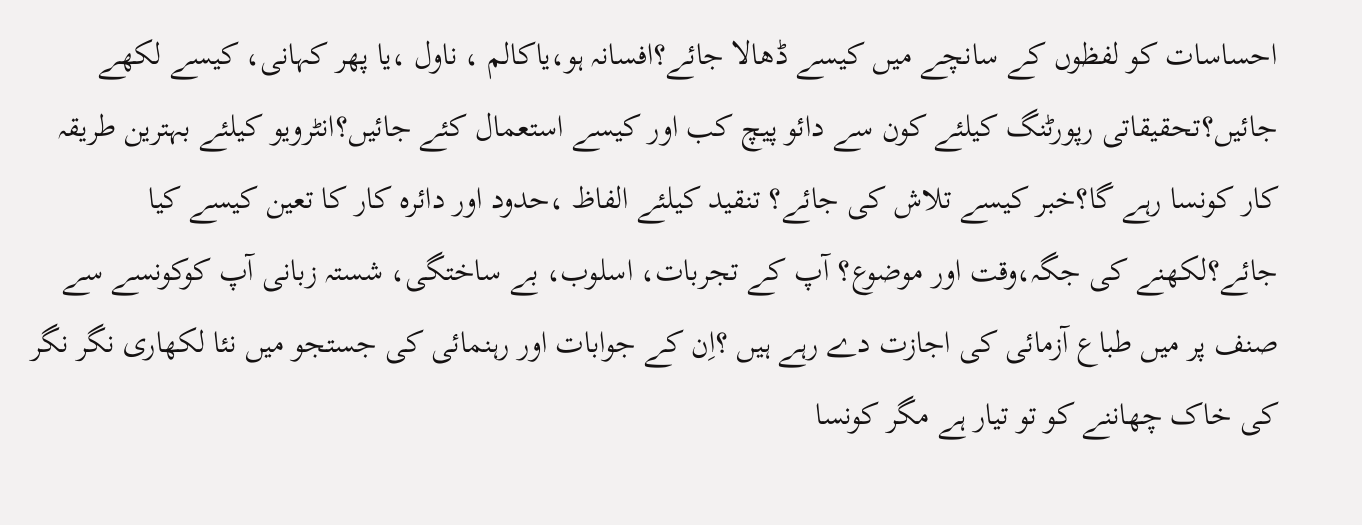احساسات کو لفظوں کے سانچے میں کیسے ڈھالا جائے؟افسانہ ہو،یاکالم ، ناول ،یا پھر کہانی، کیسے لکھے جائیں؟تحقیقاتی رپورٹنگ کیلئے کون سے دائو پیچ کب اور کیسے استعمال کئے جائیں؟انٹرویو کیلئے بہترین طریقہ کار کونسا رہے گا؟خبر کیسے تلاش کی جائے؟ تنقید کیلئے الفاظ ،حدود اور دائرہ کار کا تعین کیسے کیا جائے؟لکھنے کی جگہ،وقت اور موضوع؟ آپ کے تجربات، اسلوب، بے ساختگی، شستہ زبانی آپ کوکونسے سے صنف پر میں طباع آزمائی کی اجازت دے رہے ہیں ؟اِن کے جوابات اور رہنمائی کی جستجو میں نئا لکھاری نگر نگر کی خاک چھاننے کو تو تیار ہے مگر کونسا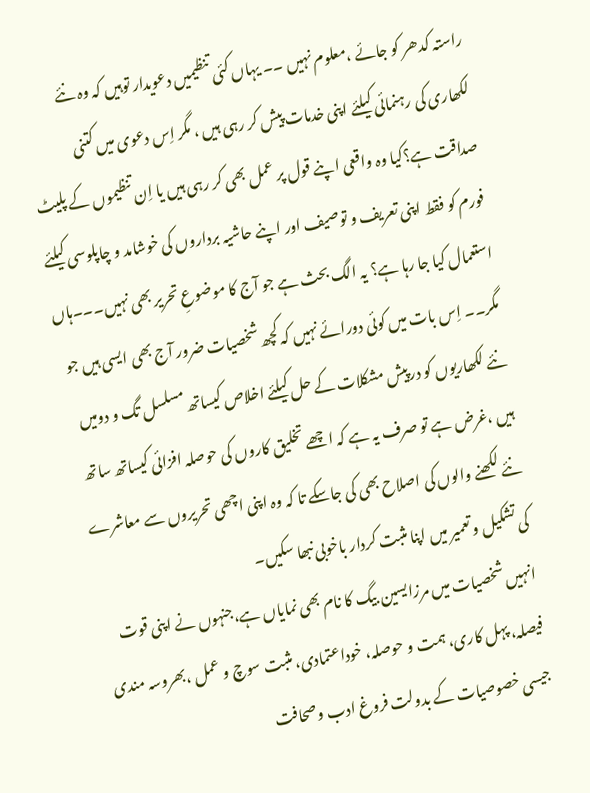راستہ کدھر کو جائے ،معلوم نہیں ۔۔ یہاں کئی تنظیمیں دعویدار توہیں کہ وہ نئے لکھاری کی رہنمائی کیلئے اپنی خدمات پیش کر رہی ہیں ، مگر اِس دعوی میں کتنی صداقت ہے؟کیا وہ واقعی اپنے قول پر عمل بھی کر رہی ہیں یا اِن تنظیموں کے پلیٹ فورم کو فقط اپنی تعریف و توصیف اور اپنے حاشیہ برداروں کی خوشامد و چاپلوسی کیلئے استعمال کیا جا رہا ہے؟ یہ الگ بحث ہے جو آج کا موضوعِ تحریر بھی نہیں۔۔۔ہاں مگر۔۔ اِس بات میں کوئی دورائے نہیں کہ کچھ شخصیات ضرور آج بھی ایسی ہیں جو نئے لکھاریوں کو درپیش مشکلات کے حل کیلئے اخلاص کیساتھ مسلسل تگ و دومیں ہیں ،غرض ہے تو صرف یہ ہے کہ اچھے تخلیق کاروں کی حوصلہ افزائی کیساتھ ساتھ نئے لکھنے والوں کی اصلاح بھی کی جاسکے تا کہ وہ اپنی اچھی تحریروں سے معاشرے کی تشکیل و تعمیر میں اپنا مثبت کردار باخوبی نبھا سکیں۔
انہیں شخصیات میں مرزایسین بیگ کا نام بھی نمایاں ہے،جنہوں نے اپنی قوت فیصلہ، پہل کاری، ہمت و حوصلہ، خوداعتمادی، مثبت سوچ و عمل ،بھروسہ مندی جیسی خصوصیات کے بدولت فروغ ادب وصحافت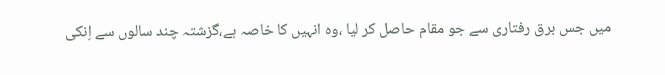میں جس برق رفتاری سے جو مقام حاصل کر لیا ،وہ انہیں کا خاصہ ہے،گزشتہ چند سالوں سے اِنکی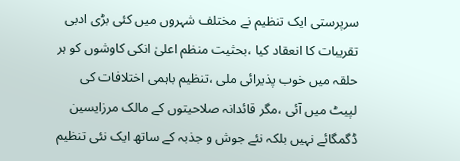سرپرستی ایک تنظیم نے مختلف شہروں میں کئی بڑی ادبی تقریبات کا انعقاد کیا ،بحثیت منظم اعلیٰ انکی کاوشوں کو ہر حلقہ میں خوب پذیرائی ملی ،تنظیم باہمی اختلافات کی لپیٹ میں آئی ،مگر قائدانہ صلاحیتوں کے مالک مرزایسین ڈگمگائے نہیں بلکہ نئے جوش و جذبہ کے ساتھ ایک نئی تنظیم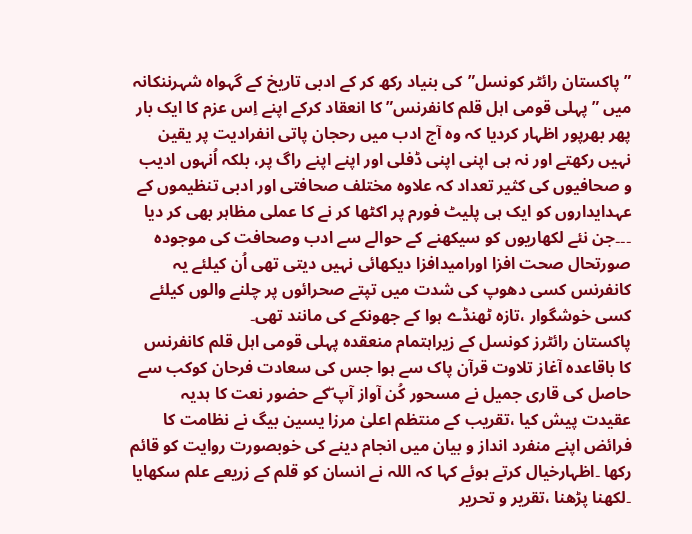”پاکستان رائٹر کونسل”کی بنیاد رکھ کر کے ادبی تاریخ کے گہواہ شہرننکانہ میں ”پہلی قومی اہل قلم کانفرنس” کا انعقاد کرکے اپنے اِس عزم کا ایک بار پھر بھرپور اظہار کردیا کہ وہ آج ادب میں رحجان پاتی انفرادیت پر یقین نہیں رکھتے اور نہ ہی اپنی اپنی ڈفلی اور اپنے اپنے راگ پر، بلکہ اُنہوں ادیب و صحافیوں کی کثیر تعداد کہ علاوہ مختلف صحافتی اور ادبی تنظیموں کے عہدایداروں کو ایک ہی پلیٹ فورم پر اکٹھا کر نے کا عملی مظاہر بھی کر دیا ۔۔۔جن نئے لکھاریوں کو سیکھنے کے حوالے سے ادب وصحافت کی موجودہ صورتحال صحت افزا اورامیدافزا دیکھائی نہیں دیتی تھی اُن کیلئے یہ کانفرنس کسی دھوپ کی شدت میں تپتے صحرائوں پر چلنے والوں کیلئے کسی خوشگوار ،تازہ ٹھنڈے ہوا کے جھونکے کی مانند تھی۔
پاکستان رائٹرز کونسل کے زیراہتمام منعقدہ پہلی قومی اہل قلم کانفرنس کا باقاعدہ آغاز تلاوت قرآن پاک سے ہوا جس کی سعادت فرحان کوکب سے حاصل کی قاری جمیل نے مسحور کُن آواز آپ ۖکے حضور نعت کا ہدیہ عقیدت پیش کیا ،تقریب کے منتظم اعلیٰ مرزا یسین بیگ نے نظامت کا فرائض اپنے منفرد انداز و بیان میں انجام دینے کی خوبصورت روایت کو قائم رکھا ۔اظہارخیال کرتے ہوئے کہا کہ اللہ نے انسان کو قلم کے زریعے علم سکھایا ۔لکھنا پڑھنا ،تقریر و تحریر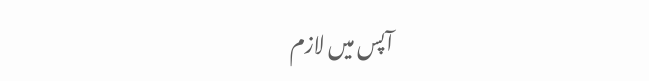آپس میں لازم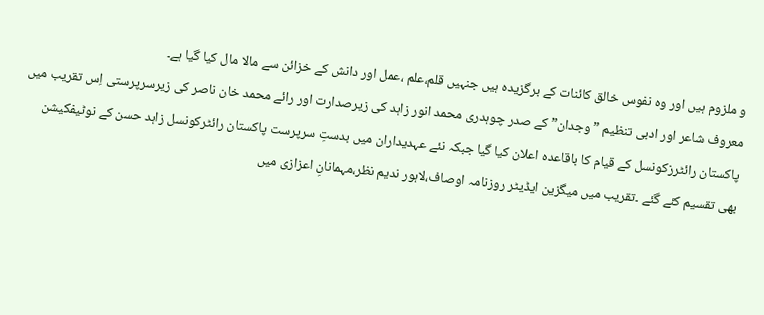و ملزوم ہیں اور وہ نفوس خالق کائنات کے برگزیدہ ہیں جنہیں قلم،علم ،عمل اور دانش کے خزائن سے مالا مال کیا گیا ہے۔
معروف شاعر اور ادبی تنظیم ”وجدان” کے صدر چوہدری محمد انور زاہد کی زیرصدارت اور رائے محمد خان ناصر کی زیرسرپرستی اِس تقریب میں پاکستان رائٹرزکونسل کے قیام کا باقاعدہ اعلان کیا گیا جبکہ نئے عہدیداران میں بدستِ سرپرست پاکستان رائٹرکونسل زاہد حسن کے نوٹیفکیشن بھی تقسیم کئے گئے ۔تقریب میں میگزین ایڈیٹر روزنامہ اوصاف،لاہور ندیم نظر،مہمانانِ اعزازی میں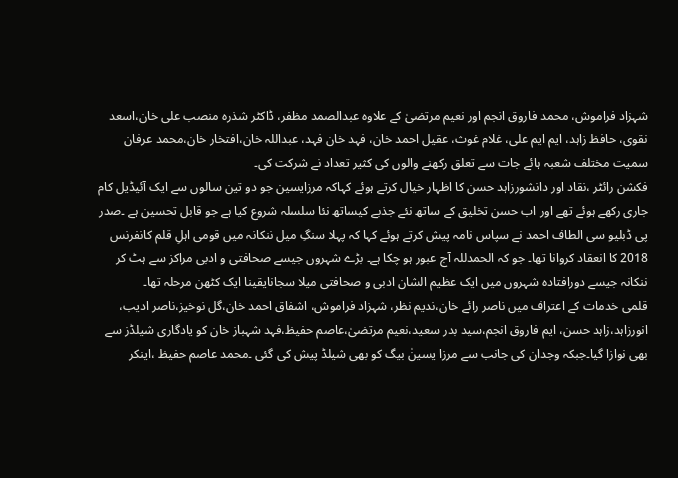شہزاد فراموش، محمد فاروق انجم اور نعیم مرتضیٰ کے علاوہ عبدالصمد مظفر، ڈاکٹر شذرہ منصب علی خان،اسعد نقوی، حافظ زاہد، ایم ایم علی، غلام غوث، عقیل احمد خان، فہد خان فہد، عبداللہ خان،افتخار خان،محمد عرفان سمیت مختلف شعبہ ہائے جات سے تعلق رکھنے والوں کی کثیر تعداد نے شرکت کی۔
فکشن رائٹر ،نقاد اور دانشورزاہد حسن کا اظہار خیال کرتے ہوئے کہاکہ مرزایسین جو دو تین سالوں سے ایک آئیڈیل کام جاری رکھے ہوئے تھے اور اب حسن تخلیق کے ساتھ نئے جذبے کیساتھ نئا سلسلہ شروع کیا ہے جو قابل تحسین ہے ۔صدر پی ڈبلیو سی الطاف احمد نے سپاس نامہ پیش کرتے ہوئے کہا کہ پہلا سنگِ میل ننکانہ میں قومی اہلِ قلم کانفرنس 2018 کا انعقاد کروانا تھا۔ جو کہ الحمدللہ آج عبور ہو چکا ہے۔ بڑے شہروں جیسے صحافتی و ادبی مراکز سے ہٹ کر ننکانہ جیسے دورافتادہ شہروں میں ایک عظیم الشان ادبی و صحافتی میلا سجانایقینا ایک کٹھن مرحلہ تھا۔
قلمی خدمات کے اعتراف میں ناصر رائے خان،ندیم نظر، شہزاد فراموش، اشفاق احمد خان،گل نوخیز،ناصر ادیب، انورزاہد،زاہد حسن، ایم فاروق انجم،سید بدر سعید،نعیم مرتضیٰ،عاصم حفیظ،فہد شہباز خان کو یادگاری شیلڈز سے بھی نوازا گیا۔جبکہ وجدان کی جانب سے مرزا یسینٰ بیگ کو بھی شیلڈ پیش کی گئی ۔محمد عاصم حفیظ ،اینکر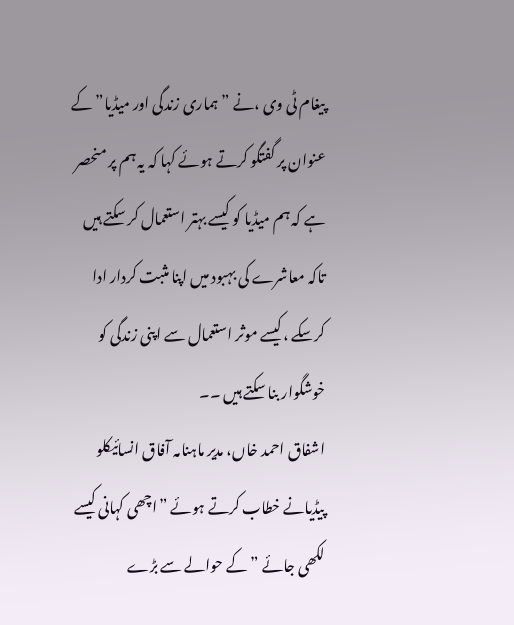پیغام ٹی وی ،نے ”ہماری زندگی اور میڈیا” کے عنوان پر گفتگو کرتے ہوئے کہا کہ یہ ہم پر منحصر ہے کہ ہم میڈیا کو کیسے بہتر استعمال کر سکتے ہیں تاکہ معاشرے کی بہبود میں اپنا مثبت کردار ادا کرسکے ،کیسے موثر استعمال سے اپنی زندگی کو خوشگوار بنا سکتے ہیں ۔۔
اشفاق احمد خاں، مدیر ماہنامہ آفاق انسائیکلو پیڈیانے خطاب کرتے ہوئے ”اچھی کہانی کیسے لکھی جائے ” کے حوالے سے بڑے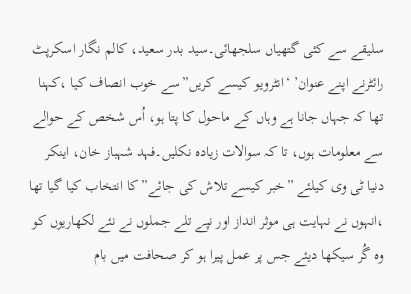سلیقے سے کئی گتھیاں سلجھائی۔سید بدر سعید، کالم نگار اسکرپٹ رائٹرنے اپنے عنوان’ ‘انٹرویو کیسے کریں”سے خوب انصاف کیا ،کہنا تھا کہ جہاں جانا ہے وہاں کے ماحول کا پتا ہو، اُس شخص کے حوالے سے معلومات ہوں، تا کہ سوالات زیادہ نکلیں۔فہد شہباز خان، اینکر دنیا ٹی وی کیلئے ”خبر کیسے تلاش کی جائے”کا انتخاب کیا گیا تھا ،انہوں نے نہایت ہی موثر انداز اور نپے تلے جملوں نے نئے لکھاریوں کو وہ گُر سیکھا دیئے جس پر عمل پیرا ہو کر صحافت میں بام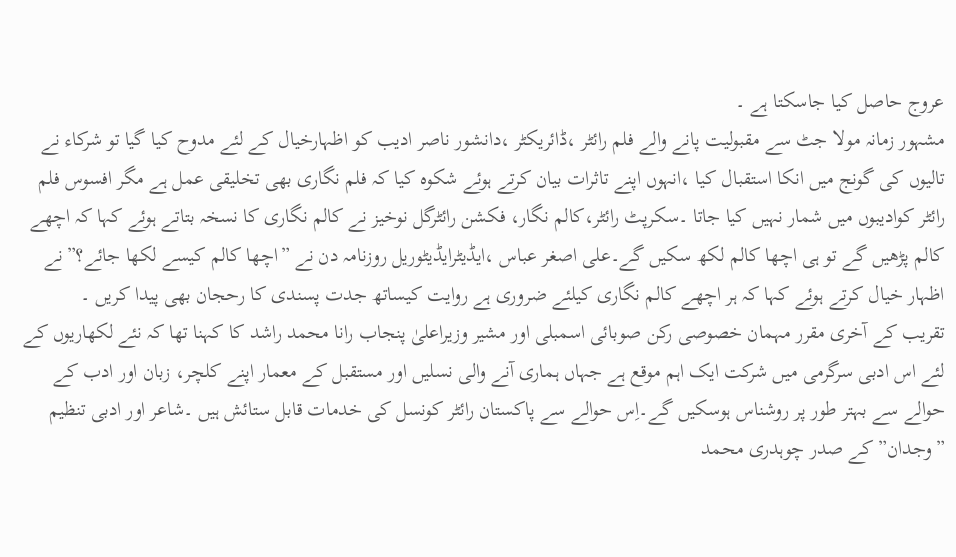عروج حاصل کیا جاسکتا ہے ۔
مشہور زمانہ مولا جٹ سے مقبولیت پانے والے فلم رائٹر ،ڈائریکٹر ،دانشور ناصر ادیب کو اظہارخیال کے لئے مدوح کیا گیا تو شرکاء نے تالیوں کی گونج میں انکا استقبال کیا ،انہوں اپنے تاثرات بیان کرتے ہوئے شکوہ کیا کہ فلم نگاری بھی تخلیقی عمل ہے مگر افسوس فلم رائٹر کوادیبوں میں شمار نہیں کیا جاتا ۔سکرپٹ رائٹر،کالم نگار، فکشن رائٹرگل نوخیز نے کالم نگاری کا نسخہ بتاتے ہوئے کہا کہ اچھے کالم پڑھیں گے تو ہی اچھا کالم لکھ سکیں گے۔علی اصغر عباس ،ایڈیٹرایڈیٹوریل روزنامہ دن نے ”اچھا کالم کیسے لکھا جائے؟”نے اظہار خیال کرتے ہوئے کہا کہ ہر اچھے کالم نگاری کیلئے ضروری ہے روایت کیساتھ جدت پسندی کا رحجان بھی پیدا کریں ۔
تقریب کے آخری مقرر مہمان خصوصی رکن صوبائی اسمبلی اور مشیر وزیراعلیٰ پنجاب رانا محمد راشد کا کہنا تھا کہ نئے لکھاریوں کے لئے اس ادبی سرگرمی میں شرکت ایک اہم موقع ہے جہاں ہماری آنے والی نسلیں اور مستقبل کے معمار اپنے کلچر، زبان اور ادب کے حوالے سے بہتر طور پر روشناس ہوسکیں گے۔اِس حوالے سے پاکستان رائٹر کونسل کی خدمات قابل ستائش ہیں ۔شاعر اور ادبی تنظیم ”وجدان” کے صدر چوہدری محمد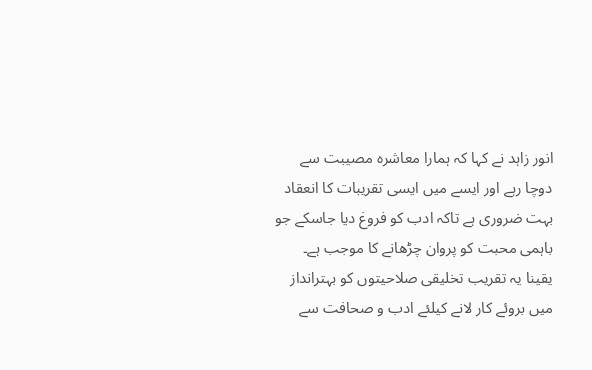انور زاہد نے کہا کہ ہمارا معاشرہ مصیبت سے دوچا رہے اور ایسے میں ایسی تقریبات کا انعقاد بہت ضروری ہے تاکہ ادب کو فروغ دیا جاسکے جو باہمی محبت کو پروان چڑھانے کا موجب ہے۔
یقینا یہ تقریب تخلیقی صلاحیتوں کو بہترانداز میں بروئے کار لانے کیلئے ادب و صحافت سے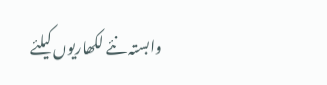وابستہ نئے لکھاریوں کیلئے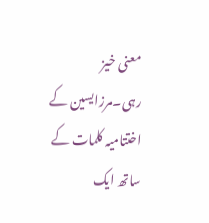معنی خیز رہی۔مرزایسین کے اختتامیہ کلمات کے ساتھ ایک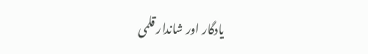یادگار اور شاندار قلمی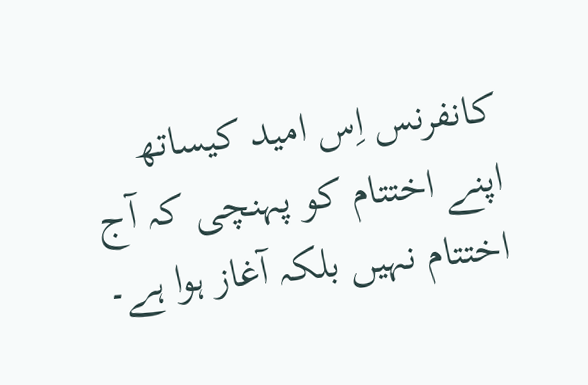کانفرنس اِس امید کیساتھ اپنے اختتام کو پہنچی کہ آج اختتام نہیں بلکہ آغاز ہوا ہے۔